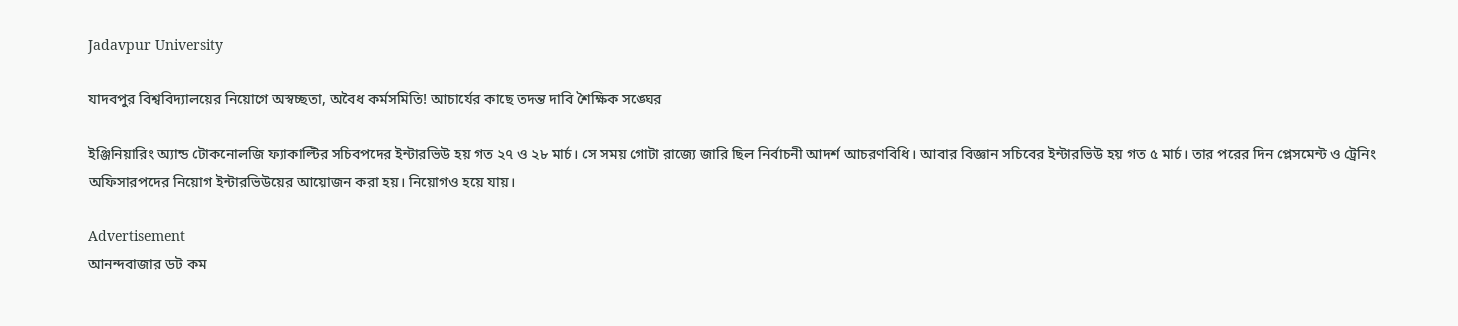Jadavpur University

যাদবপুর বিশ্ববিদ্যালয়ের নিয়োগে অস্বচ্ছতা, অবৈধ কর্মসমিতি! আচার্যের কাছে তদন্ত দাবি শৈক্ষিক সঙ্ঘের

ইঞ্জিনিয়ারিং অ্যান্ড টোকনোলজি ফ্যাকাল্টির সচিবপদের ইন্টারভিউ হয় গত ২৭ ও ২৮ মার্চ। সে সময় গোটা রাজ্যে জারি ছিল নির্বাচনী আদর্শ আচরণবিধি। আবার বিজ্ঞান সচিবের ইন্টারভিউ হয় গত ৫ মার্চ। তার পরের দিন প্লেসমেন্ট ও ট্রেনিং অফিসারপদের নিয়োগ ইন্টারভিউয়ের আয়োজন করা হয়। নিয়োগও হয়ে যায়।

Advertisement
আনন্দবাজার ডট কম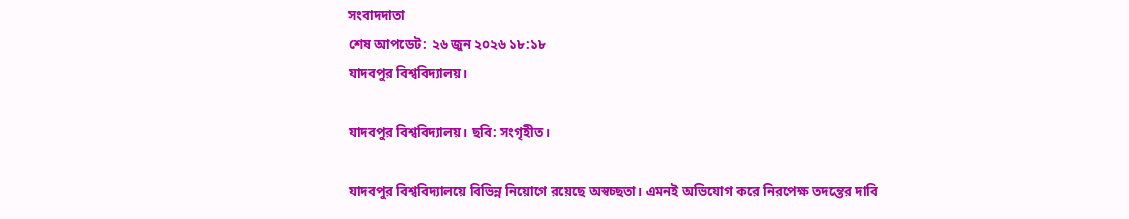সংবাদদাতা
শেষ আপডেট: ২৬ জুন ২০২৬ ১৮:১৮
যাদবপুর বিশ্ববিদ্যালয়।

যাদবপুর বিশ্ববিদ্যালয়। ছবি: সংগৃহীত।

যাদবপুর বিশ্ববিদ্যালয়ে বিভিন্ন নিয়োগে রয়েছে অস্বচ্ছতা। এমনই অভিযোগ করে নিরপেক্ষ তদন্তের দাবি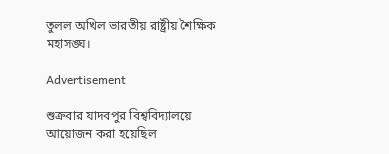তুলল অখিল ভারতীয় রাষ্ট্রীয় শৈক্ষিক মহাসঙ্ঘ।

Advertisement

শুক্রবার যাদবপুর বিশ্ববিদ্যালয়ে আয়োজন করা হয়েছিল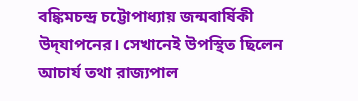বঙ্কিমচন্দ্র চট্টোপাধ্যায় জন্মবার্ষিকী উদ্‌যাপনের। সেখানেই উপস্থিত ছিলেন আচার্য তথা রাজ্যপাল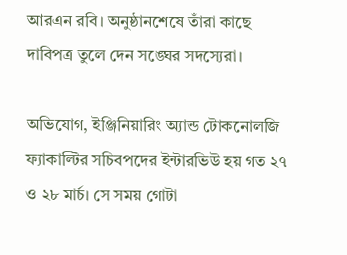আরএন রবি। অনুষ্ঠানশেষে তাঁরা কাছে দাবিপত্র তুলে দেন সঙ্ঘের সদস্যেরা।

অভিযোগ, ইঞ্জিনিয়ারিং অ্যান্ড টোকনোলজি ফ্যাকাল্টির সচিবপদের ইন্টারভিউ হয় গত ২৭ ও ২৮ মার্চ। সে সময় গোটা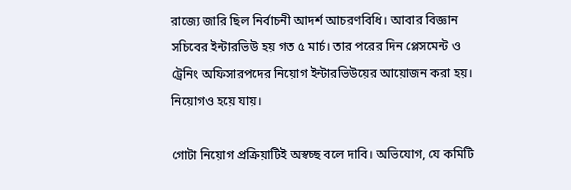রাজ্যে জারি ছিল নির্বাচনী আদর্শ আচরণবিধি। আবার বিজ্ঞান সচিবের ইন্টারভিউ হয় গত ৫ মার্চ। তার পরের দিন প্লেসমেন্ট ও ট্রেনিং অফিসারপদের নিয়োগ ইন্টারভিউয়ের আয়োজন করা হয়। নিয়োগও হয়ে যায়।

গোটা নিয়োগ প্রক্রিয়াটিই অস্বচ্ছ বলে দাবি। অভিযোগ, যে কমিটি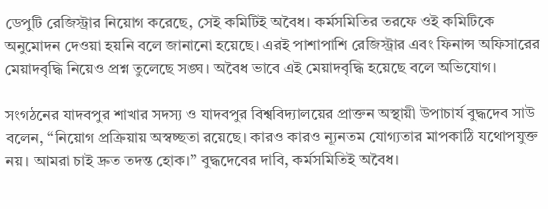ডেপুটি রেজিস্ট্রার নিয়োগ করেছে, সেই কমিটিই অবৈধ। কর্মসমিতির তরফে ওই কমিটিকে অনুমোদন দেওয়া হয়নি বলে জানানো হয়েছে। এরই পাশাপাশি রেজিস্ট্রার এবং ফিনান্স অফিসারের মেয়াদবৃদ্ধি নিয়েও প্রশ্ন তুলেছে সঙ্ঘ। অবৈধ ভাবে এই মেয়াদবৃদ্ধি হয়েছে বলে অভিযোগ।

সংগঠনের যাদবপুর শাখার সদস্য ও যাদবপুর বিশ্ববিদ্যালয়ের প্রাক্তন অস্থায়ী উপাচার্য বুদ্ধদেব সাউ বলেন, ‘‘নিয়োগ প্রক্রিয়ায় অস্বচ্ছতা রয়েছে। কারও কারও ন্যূনতম যোগ্যতার মাপকাঠি যথোপযুক্ত নয়। আমরা চাই দ্রুত তদন্ত হোক।” বুদ্ধদেবের দাবি, কর্মসমিতিই অবৈধ।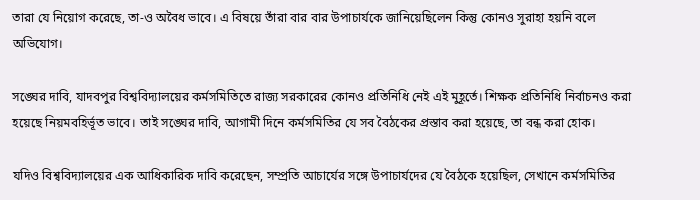তারা যে নিয়োগ করেছে, তা-ও অবৈধ ভাবে। এ বিষয়ে তাঁরা বার বার উপাচার্যকে জানিয়েছিলেন কিন্তু কোনও সুরাহা হয়নি বলে অভিযোগ।

সঙ্ঘের দাবি, যাদবপুর বিশ্ববিদ্যালয়ের কর্মসমিতিতে রাজ্য সরকারের কোনও প্রতিনিধি নেই এই মুহূর্তে। শিক্ষক প্রতিনিধি নির্বাচনও করা হয়েছে নিয়মবহির্ভূত ভাবে। তাই সঙ্ঘের দাবি, আগামী দিনে কর্মসমিতির যে সব বৈঠকের প্রস্তাব করা হয়েছে, তা বন্ধ করা হোক।

যদিও বিশ্ববিদ্যালয়ের এক আধিকারিক দাবি করেছেন, সম্প্রতি আচার্যের সঙ্গে উপাচার্যদের যে বৈঠকে হয়েছিল, সেখানে কর্মসমিতির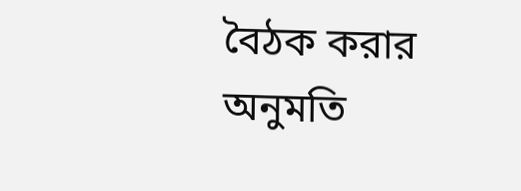বৈঠক করার অনুমতি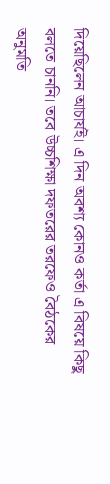দিয়েছিলেন আচার্যই। এ দিন অবশ্য কোনও কর্তা এ বিষয়ে কিছু বলতে চাননি। তবে উচ্চশিক্ষা দফতরের তরফেও বৈঠকের অনুমতি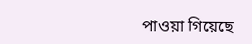পাওয়া গিয়েছে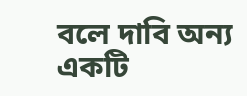বলে দাবি অন্য একটি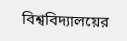বিশ্ববিদ্যালয়ের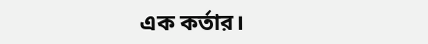এক কর্তার।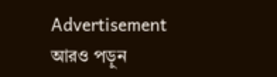Advertisement
আরও পড়ুন